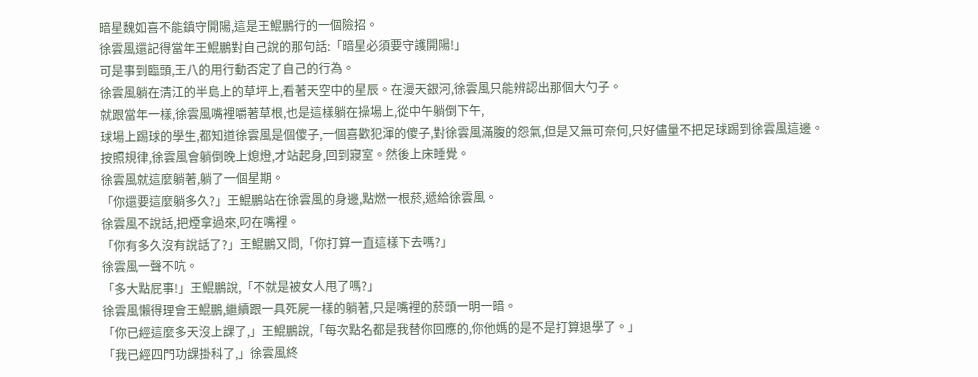暗星魏如喜不能鎮守開陽,這是王鯤鵬行的一個險招。
徐雲風還記得當年王鯤鵬對自己說的那句話:「暗星必須要守護開陽!」
可是事到臨頭,王八的用行動否定了自己的行為。
徐雲風躺在清江的半島上的草坪上,看著天空中的星辰。在漫天銀河,徐雲風只能辨認出那個大勺子。
就跟當年一樣,徐雲風嘴裡嚼著草根,也是這樣躺在操場上,從中午躺倒下午,
球場上踢球的學生,都知道徐雲風是個傻子,一個喜歡犯渾的傻子,對徐雲風滿腹的怨氣,但是又無可奈何,只好儘量不把足球踢到徐雲風這邊。
按照規律,徐雲風會躺倒晚上熄燈,才站起身,回到寢室。然後上床睡覺。
徐雲風就這麼躺著,躺了一個星期。
「你還要這麼躺多久?」王鯤鵬站在徐雲風的身邊,點燃一根菸,遞給徐雲風。
徐雲風不說話,把煙拿過來,叼在嘴裡。
「你有多久沒有說話了?」王鯤鵬又問,「你打算一直這樣下去嗎?」
徐雲風一聲不吭。
「多大點屁事!」王鯤鵬說,「不就是被女人甩了嗎?」
徐雲風懶得理會王鯤鵬,繼續跟一具死屍一樣的躺著,只是嘴裡的菸頭一明一暗。
「你已經這麼多天沒上課了,」王鯤鵬說,「每次點名都是我替你回應的,你他媽的是不是打算退學了。」
「我已經四門功課掛科了,」徐雲風終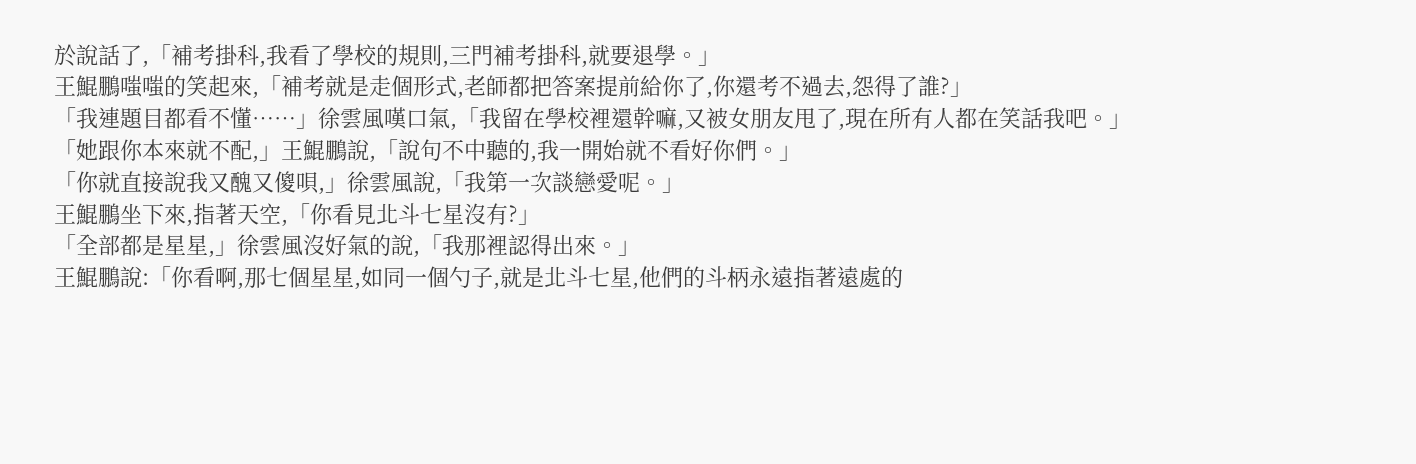於說話了,「補考掛科,我看了學校的規則,三門補考掛科,就要退學。」
王鯤鵬嗤嗤的笑起來,「補考就是走個形式,老師都把答案提前給你了,你還考不過去,怨得了誰?」
「我連題目都看不懂……」徐雲風嘆口氣,「我留在學校裡還幹嘛,又被女朋友甩了,現在所有人都在笑話我吧。」
「她跟你本來就不配,」王鯤鵬說,「說句不中聽的,我一開始就不看好你們。」
「你就直接說我又醜又傻唄,」徐雲風說,「我第一次談戀愛呢。」
王鯤鵬坐下來,指著天空,「你看見北斗七星沒有?」
「全部都是星星,」徐雲風沒好氣的說,「我那裡認得出來。」
王鯤鵬說:「你看啊,那七個星星,如同一個勺子,就是北斗七星,他們的斗柄永遠指著遠處的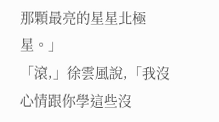那顆最亮的星星北極星。」
「滾,」徐雲風說,「我沒心情跟你學這些沒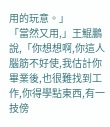用的玩意。」
「當然又用,」王鯤鵬說,「你想想啊,你這人腦筋不好使,我估計你畢業後,也很難找到工作,你得學點東西,有一技傍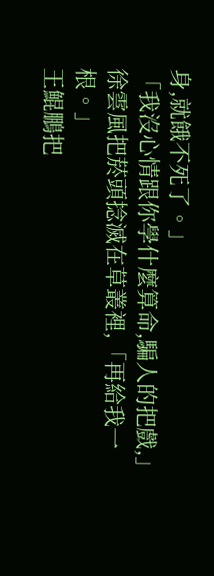身,就餓不死了。」
「我沒心情跟你學什麼算命,騙人的把戲,」徐雲風把菸頭捻滅在草叢裡,「再給我一根。」
王鯤鵬把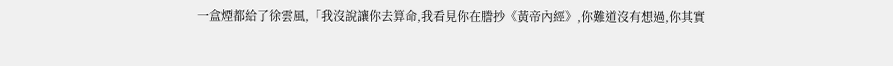一盒煙都給了徐雲風,「我沒說讓你去算命,我看見你在謄抄《黃帝內經》,你難道沒有想過,你其實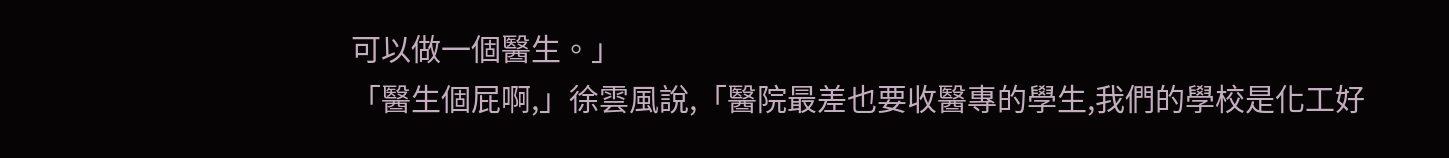可以做一個醫生。」
「醫生個屁啊,」徐雲風說,「醫院最差也要收醫專的學生,我們的學校是化工好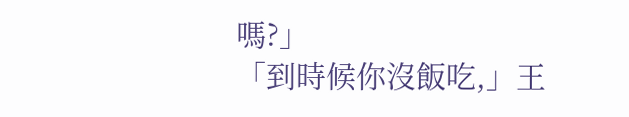嗎?」
「到時候你沒飯吃,」王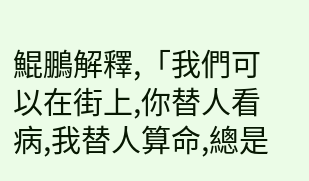鯤鵬解釋,「我們可以在街上,你替人看病,我替人算命,總是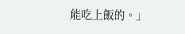能吃上飯的。」